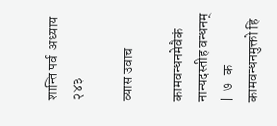शान्ति पर्व  अध्याय २४३

व्यास उवाच

कामवन्धनमेवैकं नान्यदस्तीह वन्धनम् |  ७   क
कामवन्धनमुक्तो हि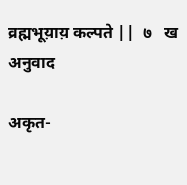व्रह्मभूय़ाय़ कल्पते ||  ७   ख
अनुवाद

अकृत-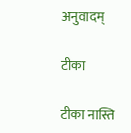अनुवादम्

टीका

टीका नास्ति